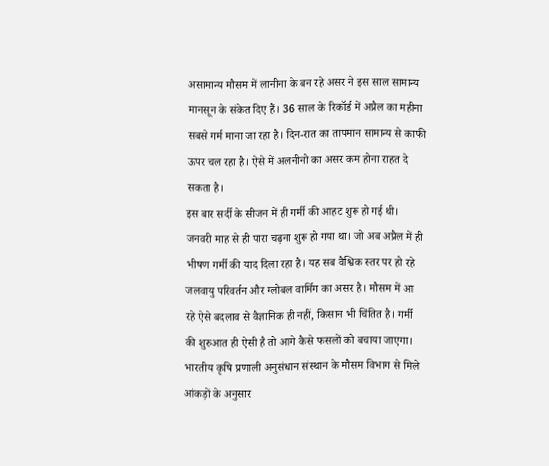असामान्य मौसम में लानीना के बन रहे असर ने इस साल सामान्य मानसून के संकेत दिए हैं। 36 साल के रिकॉर्ड में अप्रैल का महीना सबसे गर्म माना जा रहा है। दिन-रात का तापमान सामान्य से काफी ऊपर चल रहा है। ऐसे में अलनीनो का असर कम होना राहत दे सकता है।
इस बार सर्दी के सीजन में ही गर्मी की आहट शुरू हो गई थी। जनवरी माह से ही पारा चढ़ना शुरू हो गया था। जो अब अप्रैल में ही भीषण गर्मी की याद दिला रहा है। यह सब वैश्विक स्तर पर हो रहे जलवायु परिवर्तन और ग्लोबल वार्मिग का असर है। मौसम में आ रहे ऐसे बदलाव से वैज्ञानिक ही नहीं, किसान भी चिंतित है। गर्मी की शुरुआत ही ऐसी है तो आगे कैसे फसलों को बचाया जाएगा। भारतीय कृषि प्रणाली अनुसंधान संस्थान के मौसम विभाग से मिले आंकड़ों के अनुसार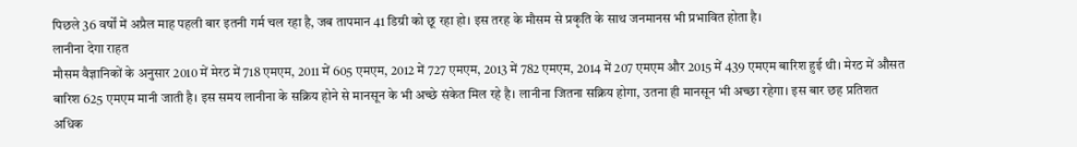पिछले 36 वर्षों में अप्रैल माह पहली बार इतनी गर्म चल रहा है, जब तापमान 41 डिग्री को छू रहा हो। इस तरह के मौसम से प्रकृति के साथ जनमानस भी प्रभावित होता है।
लानीना देगा राहत
मौसम वैज्ञानिकों के अनुसार 2010 में मेरठ में 718 एमएम, 2011 में 605 एमएम, 2012 में 727 एमएम, 2013 में 782 एमएम, 2014 में 207 एमएम और 2015 में 439 एमएम बारिश हुई थी। मेरठ में औसत बारिश 625 एमएम मानी जाती है। इस समय लानीना के सक्रिय होने से मानसून के भी अच्छे संकेत मिल रहे है। लानीना जितना सक्रिय होगा, उतना ही मानसून भी अच्छा रहेगा। इस बार छह प्रतिशत अधिक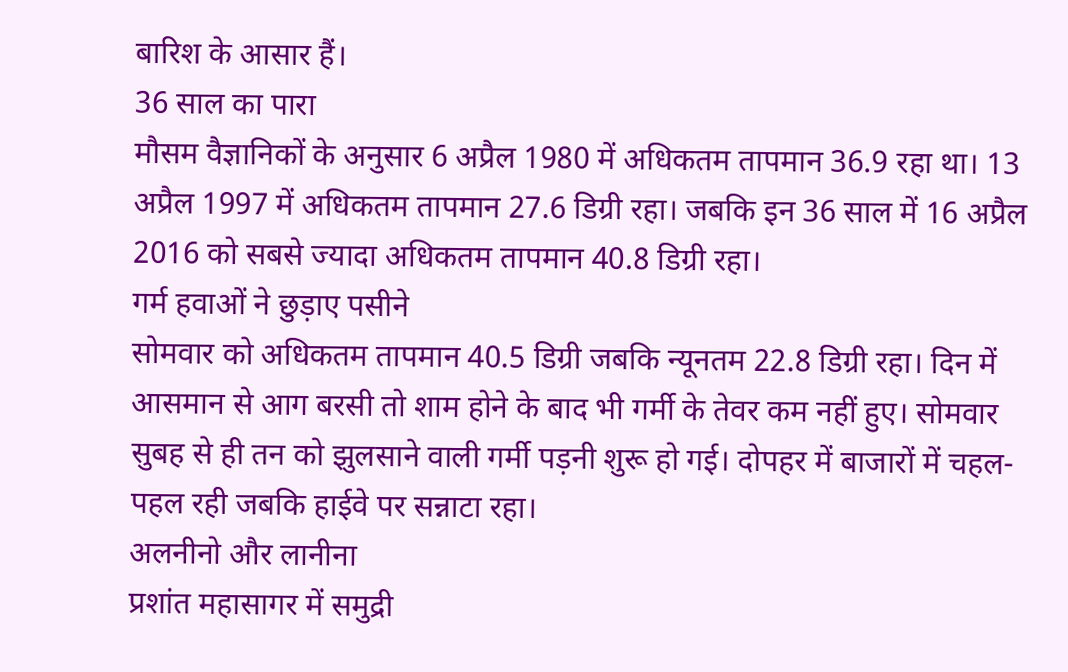बारिश के आसार हैं।
36 साल का पारा
मौसम वैज्ञानिकों के अनुसार 6 अप्रैल 1980 में अधिकतम तापमान 36.9 रहा था। 13 अप्रैल 1997 में अधिकतम तापमान 27.6 डिग्री रहा। जबकि इन 36 साल में 16 अप्रैल 2016 को सबसे ज्यादा अधिकतम तापमान 40.8 डिग्री रहा।
गर्म हवाओं ने छुड़ाए पसीने
सोमवार को अधिकतम तापमान 40.5 डिग्री जबकि न्यूनतम 22.8 डिग्री रहा। दिन में आसमान से आग बरसी तो शाम होने के बाद भी गर्मी के तेवर कम नहीं हुए। सोमवार सुबह से ही तन को झुलसाने वाली गर्मी पड़नी शुरू हो गई। दोपहर में बाजारों में चहल-पहल रही जबकि हाईवे पर सन्नाटा रहा।
अलनीनो और लानीना
प्रशांत महासागर में समुद्री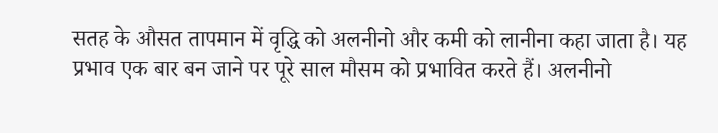सतह के औसत तापमान में वृद्धि को अलनीनो और कमी को लानीना कहा जाता है। यह प्रभाव एक बार बन जाने पर पूरे साल मौसम को प्रभावित करते हैं। अलनीनो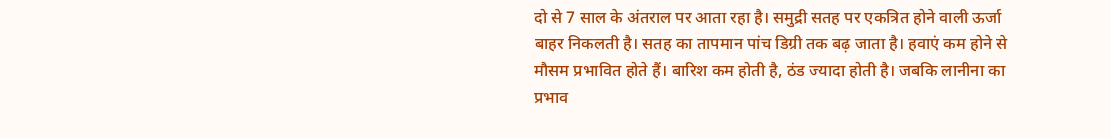दो से 7 साल के अंतराल पर आता रहा है। समुद्री सतह पर एकत्रित होने वाली ऊर्जा बाहर निकलती है। सतह का तापमान पांच डिग्री तक बढ़ जाता है। हवाएं कम होने से मौसम प्रभावित होते हैं। बारिश कम होती है, ठंड ज्यादा होती है। जबकि लानीना का प्रभाव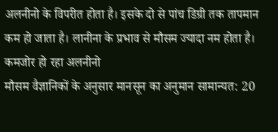अलनीनो के विपरीत होता है। इसके दो से पांच डिग्री तक तापमान कम हो जाता है। लानीना के प्रभाव से मौसम ज्यादा नम होता है।
कमजोर हो रहा अलनीनो
मौसम वैज्ञानिकों के अनुसार मानसून का अनुमान सामान्यत: 20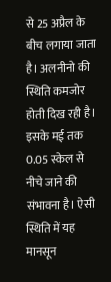से 25 अप्रैल के बीच लगाया जाता है। अलनीनो की स्थिति कमजोर होती दिख रही है। इसके मई तक 0.05 स्केल से नीचे जाने की संभावना है। ऐसी स्थिति में यह मानसून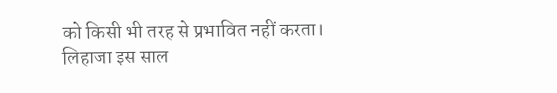को किसी भी तरह से प्रभावित नहीं करता। लिहाजा इस साल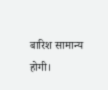बारिश सामान्य होगी।